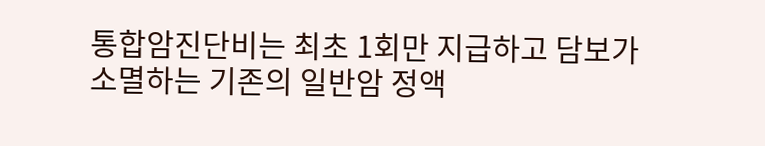통합암진단비는 최초 1회만 지급하고 담보가 소멸하는 기존의 일반암 정액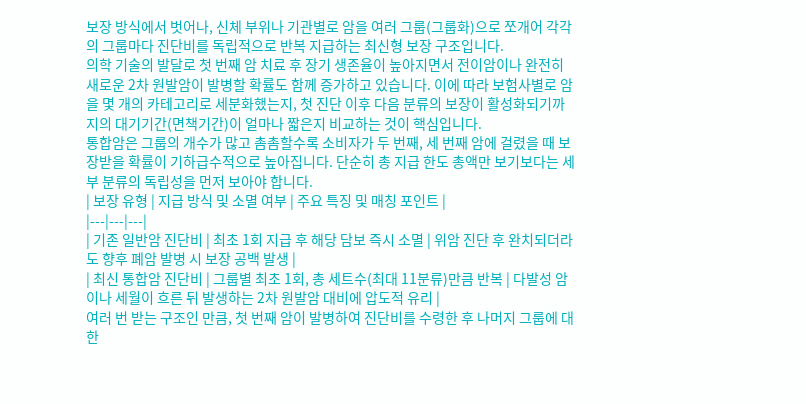보장 방식에서 벗어나, 신체 부위나 기관별로 암을 여러 그룹(그룹화)으로 쪼개어 각각의 그룹마다 진단비를 독립적으로 반복 지급하는 최신형 보장 구조입니다.
의학 기술의 발달로 첫 번째 암 치료 후 장기 생존율이 높아지면서 전이암이나 완전히 새로운 2차 원발암이 발병할 확률도 함께 증가하고 있습니다. 이에 따라 보험사별로 암을 몇 개의 카테고리로 세분화했는지, 첫 진단 이후 다음 분류의 보장이 활성화되기까지의 대기기간(면책기간)이 얼마나 짧은지 비교하는 것이 핵심입니다.
통합암은 그룹의 개수가 많고 촘촘할수록 소비자가 두 번째, 세 번째 암에 걸렸을 때 보장받을 확률이 기하급수적으로 높아집니다. 단순히 총 지급 한도 총액만 보기보다는 세부 분류의 독립성을 먼저 보아야 합니다.
| 보장 유형 | 지급 방식 및 소멸 여부 | 주요 특징 및 매칭 포인트 |
|---|---|---|
| 기존 일반암 진단비 | 최초 1회 지급 후 해당 담보 즉시 소멸 | 위암 진단 후 완치되더라도 향후 폐암 발병 시 보장 공백 발생 |
| 최신 통합암 진단비 | 그룹별 최초 1회, 총 세트수(최대 11분류)만큼 반복 | 다발성 암이나 세월이 흐른 뒤 발생하는 2차 원발암 대비에 압도적 유리 |
여러 번 받는 구조인 만큼, 첫 번째 암이 발병하여 진단비를 수령한 후 나머지 그룹에 대한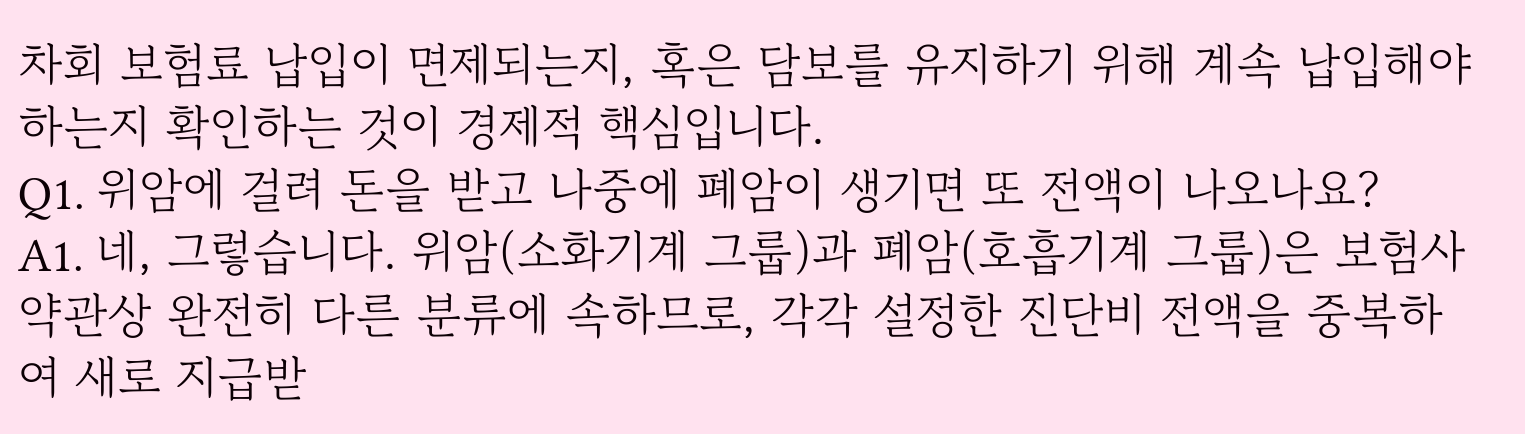차회 보험료 납입이 면제되는지, 혹은 담보를 유지하기 위해 계속 납입해야 하는지 확인하는 것이 경제적 핵심입니다.
Q1. 위암에 걸려 돈을 받고 나중에 폐암이 생기면 또 전액이 나오나요?
A1. 네, 그렇습니다. 위암(소화기계 그룹)과 폐암(호흡기계 그룹)은 보험사 약관상 완전히 다른 분류에 속하므로, 각각 설정한 진단비 전액을 중복하여 새로 지급받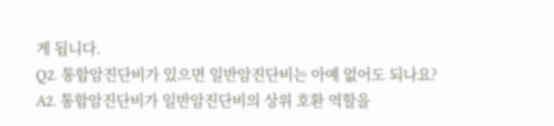게 됩니다.
Q2. 통합암진단비가 있으면 일반암진단비는 아예 없어도 되나요?
A2. 통합암진단비가 일반암진단비의 상위 호환 역할을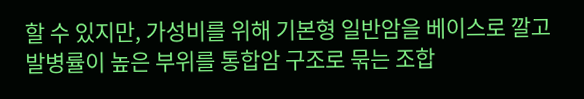할 수 있지만, 가성비를 위해 기본형 일반암을 베이스로 깔고 발병률이 높은 부위를 통합암 구조로 묶는 조합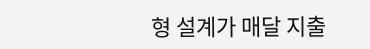형 설계가 매달 지출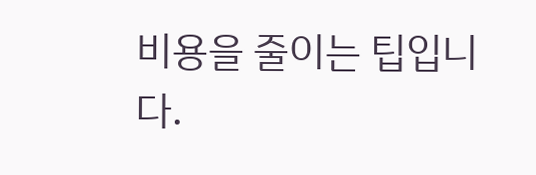비용을 줄이는 팁입니다.